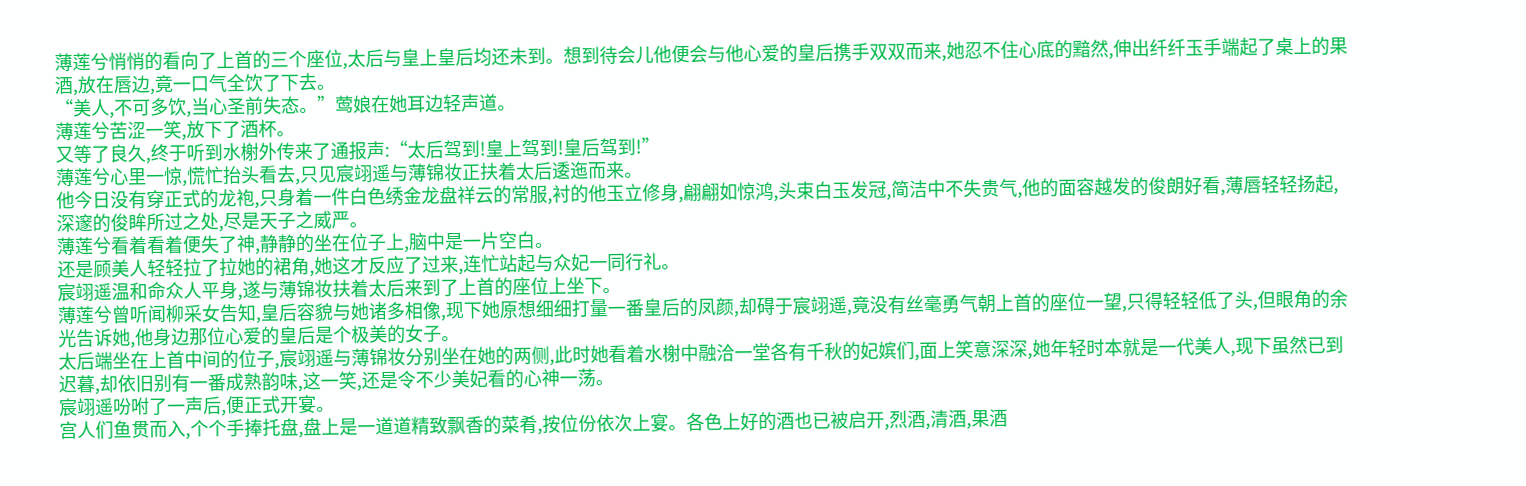薄莲兮悄悄的看向了上首的三个座位,太后与皇上皇后均还未到。想到待会儿他便会与他心爱的皇后携手双双而来,她忍不住心底的黯然,伸出纤纤玉手端起了桌上的果酒,放在唇边,竟一口气全饮了下去。
“美人,不可多饮,当心圣前失态。”莺娘在她耳边轻声道。
薄莲兮苦涩一笑,放下了酒杯。
又等了良久,终于听到水榭外传来了通报声:“太后驾到!皇上驾到!皇后驾到!”
薄莲兮心里一惊,慌忙抬头看去,只见宸翊遥与薄锦妆正扶着太后逶迤而来。
他今日没有穿正式的龙袍,只身着一件白色绣金龙盘祥云的常服,衬的他玉立修身,翩翩如惊鸿,头束白玉发冠,简洁中不失贵气,他的面容越发的俊朗好看,薄唇轻轻扬起,深邃的俊眸所过之处,尽是天子之威严。
薄莲兮看着看着便失了神,静静的坐在位子上,脑中是一片空白。
还是顾美人轻轻拉了拉她的裙角,她这才反应了过来,连忙站起与众妃一同行礼。
宸翊遥温和命众人平身,遂与薄锦妆扶着太后来到了上首的座位上坐下。
薄莲兮曾听闻柳采女告知,皇后容貌与她诸多相像,现下她原想细细打量一番皇后的凤颜,却碍于宸翊遥,竟没有丝毫勇气朝上首的座位一望,只得轻轻低了头,但眼角的余光告诉她,他身边那位心爱的皇后是个极美的女子。
太后端坐在上首中间的位子,宸翊遥与薄锦妆分别坐在她的两侧,此时她看着水榭中融洽一堂各有千秋的妃嫔们,面上笑意深深,她年轻时本就是一代美人,现下虽然已到迟暮,却依旧别有一番成熟韵味,这一笑,还是令不少美妃看的心神一荡。
宸翊遥吩咐了一声后,便正式开宴。
宫人们鱼贯而入,个个手捧托盘,盘上是一道道精致飘香的菜肴,按位份依次上宴。各色上好的酒也已被启开,烈酒,清酒,果酒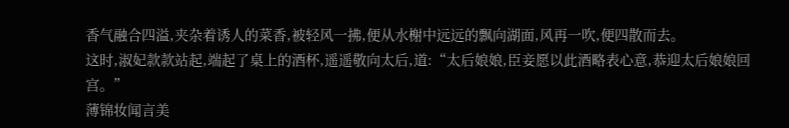香气融合四溢,夹杂着诱人的菜香,被轻风一拂,便从水榭中远远的飘向湖面,风再一吹,便四散而去。
这时,淑妃款款站起,端起了桌上的酒杯,遥遥敬向太后,道:“太后娘娘,臣妾愿以此酒略表心意,恭迎太后娘娘回宫。”
薄锦妆闻言美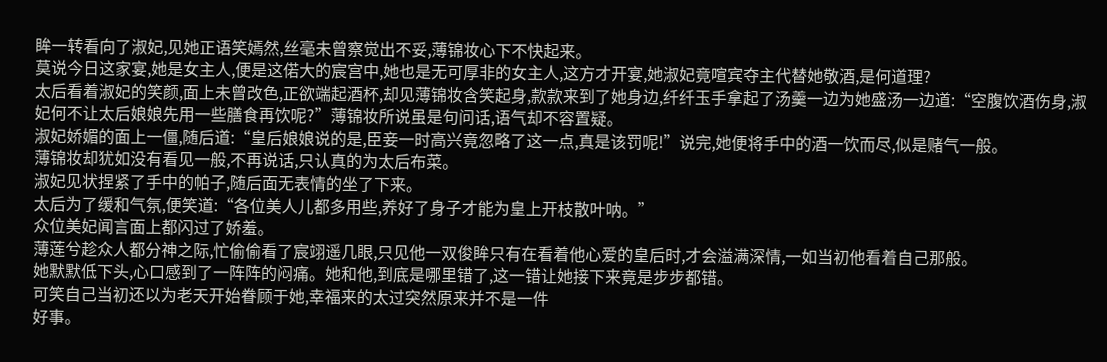眸一转看向了淑妃,见她正语笑嫣然,丝毫未曾察觉出不妥,薄锦妆心下不快起来。
莫说今日这家宴,她是女主人,便是这偌大的宸宫中,她也是无可厚非的女主人,这方才开宴,她淑妃竟喧宾夺主代替她敬酒,是何道理?
太后看着淑妃的笑颜,面上未曾改色,正欲端起酒杯,却见薄锦妆含笑起身,款款来到了她身边,纤纤玉手拿起了汤羹一边为她盛汤一边道:“空腹饮酒伤身,淑妃何不让太后娘娘先用一些膳食再饮呢?”薄锦妆所说虽是句问话,语气却不容置疑。
淑妃娇媚的面上一僵,随后道:“皇后娘娘说的是,臣妾一时高兴竟忽略了这一点,真是该罚呢!”说完,她便将手中的酒一饮而尽,似是赌气一般。
薄锦妆却犹如没有看见一般,不再说话,只认真的为太后布菜。
淑妃见状捏紧了手中的帕子,随后面无表情的坐了下来。
太后为了缓和气氛,便笑道:“各位美人儿都多用些,养好了身子才能为皇上开枝散叶呐。”
众位美妃闻言面上都闪过了娇羞。
薄莲兮趁众人都分神之际,忙偷偷看了宸翊遥几眼,只见他一双俊眸只有在看着他心爱的皇后时,才会溢满深情,一如当初他看着自己那般。
她默默低下头,心口感到了一阵阵的闷痛。她和他,到底是哪里错了,这一错让她接下来竟是步步都错。
可笑自己当初还以为老天开始眷顾于她,幸福来的太过突然原来并不是一件
好事。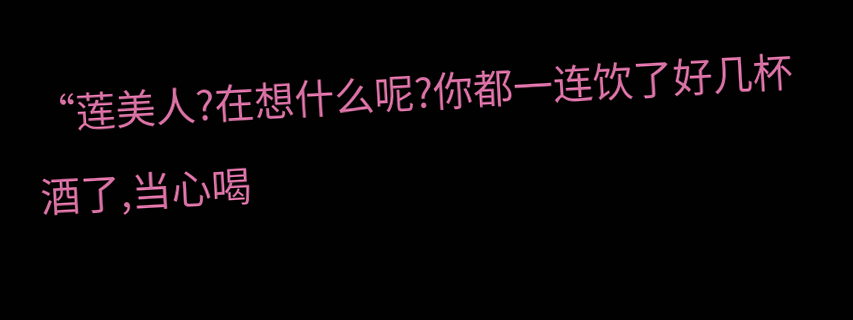“莲美人?在想什么呢?你都一连饮了好几杯酒了,当心喝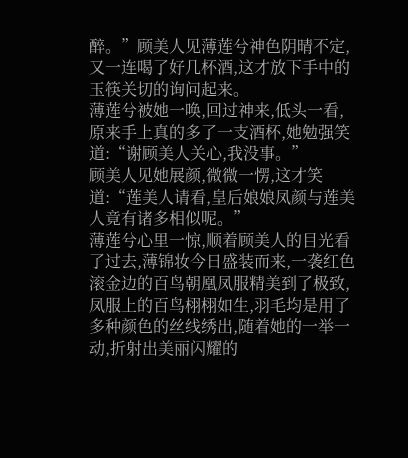醉。”顾美人见薄莲兮神色阴晴不定,又一连喝了好几杯酒,这才放下手中的玉筷关切的询问起来。
薄莲兮被她一唤,回过神来,低头一看,原来手上真的多了一支酒杯,她勉强笑道:“谢顾美人关心,我没事。”
顾美人见她展颜,微微一愣,这才笑道:“莲美人请看,皇后娘娘凤颜与莲美人竟有诸多相似呢。”
薄莲兮心里一惊,顺着顾美人的目光看了过去,薄锦妆今日盛装而来,一袭红色滚金边的百鸟朝凰凤服精美到了极致,凤服上的百鸟栩栩如生,羽毛均是用了多种颜色的丝线绣出,随着她的一举一动,折射出美丽闪耀的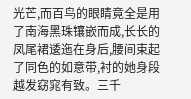光芒,而百鸟的眼睛竟全是用了南海黑珠镶嵌而成,长长的凤尾裙逶迤在身后,腰间束起了同色的如意带,衬的她身段越发窈窕有致。三千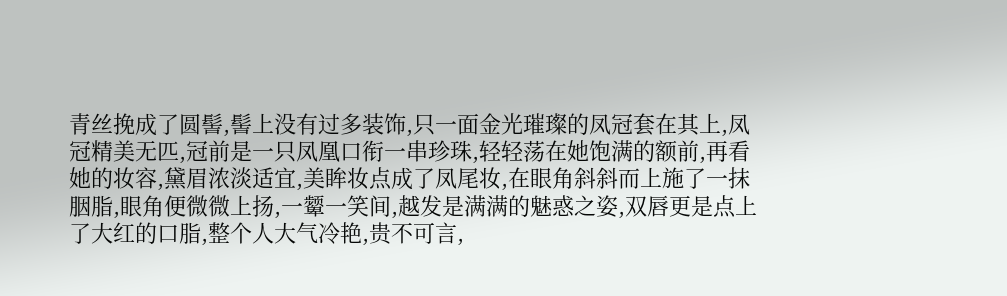青丝挽成了圆髻,髻上没有过多装饰,只一面金光璀璨的凤冠套在其上,凤冠精美无匹,冠前是一只凤凰口衔一串珍珠,轻轻荡在她饱满的额前,再看她的妆容,黛眉浓淡适宜,美眸妆点成了凤尾妆,在眼角斜斜而上施了一抹胭脂,眼角便微微上扬,一颦一笑间,越发是满满的魅惑之姿,双唇更是点上了大红的口脂,整个人大气冷艳,贵不可言,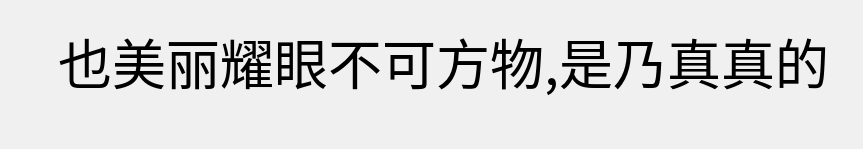也美丽耀眼不可方物,是乃真真的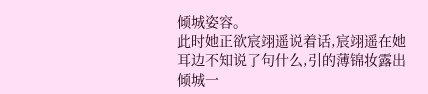倾城姿容。
此时她正欲宸翊遥说着话,宸翊遥在她耳边不知说了句什么,引的薄锦妆露出倾城一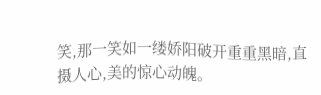笑,那一笑如一缕娇阳破开重重黑暗,直摄人心,美的惊心动魄。